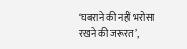‘घबराने की नहीं भरोसा रखने की जरूरत’,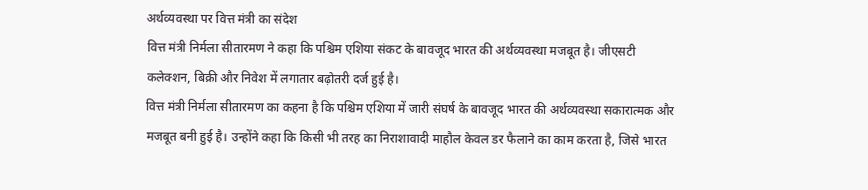अर्थव्यवस्था पर वित्त मंत्री का संदेश
वित्त मंत्री निर्मला सीतारमण ने कहा कि पश्चिम एशिया संकट के बावजूद भारत की अर्थव्यवस्था मजबूत है। जीएसटी कलेक्शन, बिक्री और निवेश में लगातार बढ़ोतरी दर्ज हुई है।
वित्त मंत्री निर्मला सीतारमण का कहना है कि पश्चिम एशिया में जारी संघर्ष के बावजूद भारत की अर्थव्यवस्था सकारात्मक और मजबूत बनी हुई है। उन्होंने कहा कि किसी भी तरह का निराशावादी माहौल केवल डर फैलाने का काम करता है, जिसे भारत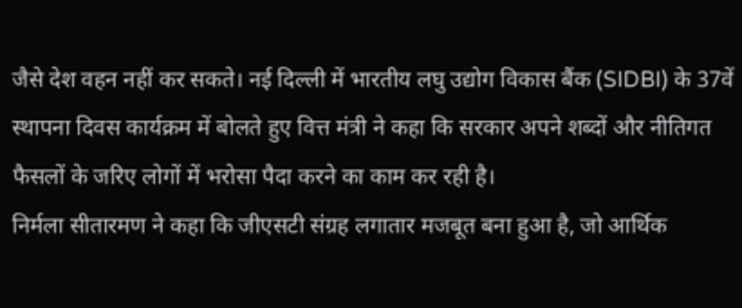जैसे देश वहन नहीं कर सकते। नई दिल्ली में भारतीय लघु उद्योग विकास बैंक (SIDBI) के 37वें स्थापना दिवस कार्यक्रम में बोलते हुए वित्त मंत्री ने कहा कि सरकार अपने शब्दों और नीतिगत फैसलों के जरिए लोगों में भरोसा पैदा करने का काम कर रही है।
निर्मला सीतारमण ने कहा कि जीएसटी संग्रह लगातार मजबूत बना हुआ है, जो आर्थिक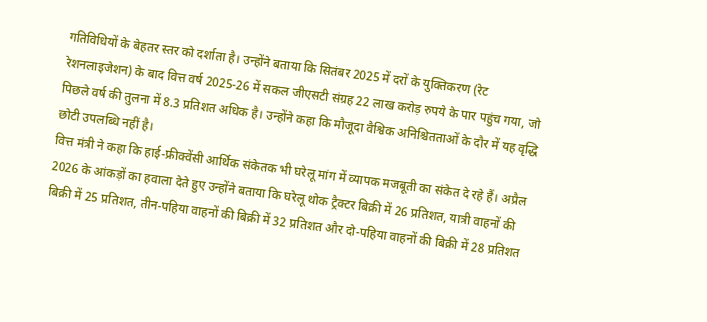गतिविधियों के बेहतर स्तर को दर्शाता है। उन्होंने बताया कि सितंबर 2025 में दरों के युक्तिकरण (रेट रेशनलाइजेशन) के बाद वित्त वर्ष 2025-26 में सकल जीएसटी संग्रह 22 लाख करोड़ रुपये के पार पहुंच गया, जो पिछले वर्ष की तुलना में 8.3 प्रतिशत अधिक है। उन्होंने कहा कि मौजूदा वैश्विक अनिश्चितताओं के दौर में यह वृद्धि छोटी उपलब्धि नहीं है।
वित्त मंत्री ने कहा कि हाई-फ्रीक्वेंसी आर्थिक संकेतक भी घरेलू मांग में व्यापक मजबूती का संकेत दे रहे हैं। अप्रैल 2026 के आंकड़ों का हवाला देते हुए उन्होंने बताया कि घरेलू थोक ट्रैक्टर बिक्री में 26 प्रतिशत, यात्री वाहनों की बिक्री में 25 प्रतिशत, तीन-पहिया वाहनों की बिक्री में 32 प्रतिशत और दो-पहिया वाहनों की बिक्री में 28 प्रतिशत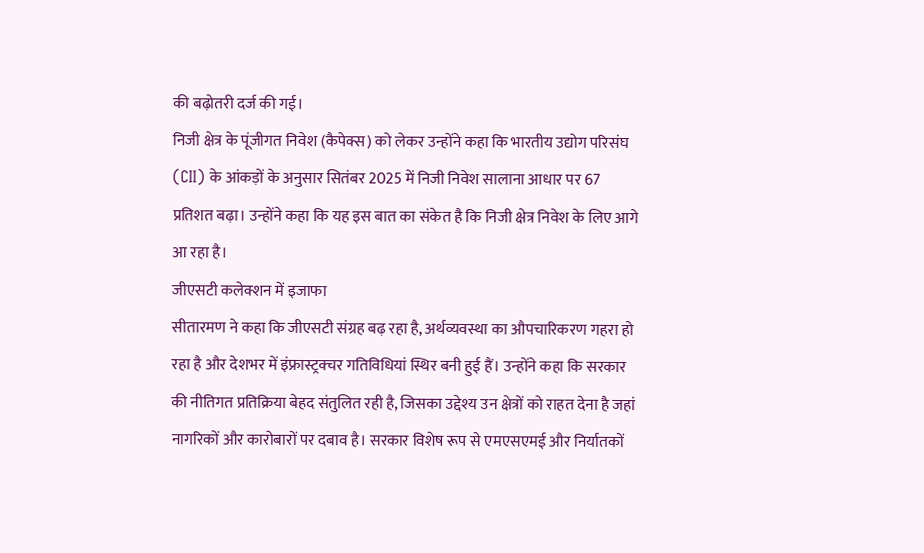की बढ़ोतरी दर्ज की गई।
निजी क्षेत्र के पूंजीगत निवेश (कैपेक्स) को लेकर उन्होंने कहा कि भारतीय उद्योग परिसंघ (CII) के आंकड़ों के अनुसार सितंबर 2025 में निजी निवेश सालाना आधार पर 67 प्रतिशत बढ़ा। उन्होंने कहा कि यह इस बात का संकेत है कि निजी क्षेत्र निवेश के लिए आगे आ रहा है।
जीएसटी कलेक्शन में इजाफा
सीतारमण ने कहा कि जीएसटी संग्रह बढ़ रहा है, अर्थव्यवस्था का औपचारिकरण गहरा हो रहा है और देशभर में इंफ्रास्ट्रक्चर गतिविधियां स्थिर बनी हुई हैं। उन्होंने कहा कि सरकार की नीतिगत प्रतिक्रिया बेहद संतुलित रही है, जिसका उद्देश्य उन क्षेत्रों को राहत देना है जहां नागरिकों और कारोबारों पर दबाव है। सरकार विशेष रूप से एमएसएमई और निर्यातकों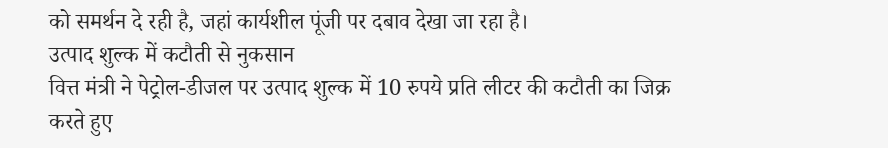को समर्थन दे रही है, जहां कार्यशील पूंजी पर दबाव देखा जा रहा है।
उत्पाद शुल्क में कटौती से नुकसान
वित्त मंत्री ने पेट्रोल-डीजल पर उत्पाद शुल्क में 10 रुपये प्रति लीटर की कटौती का जिक्र करते हुए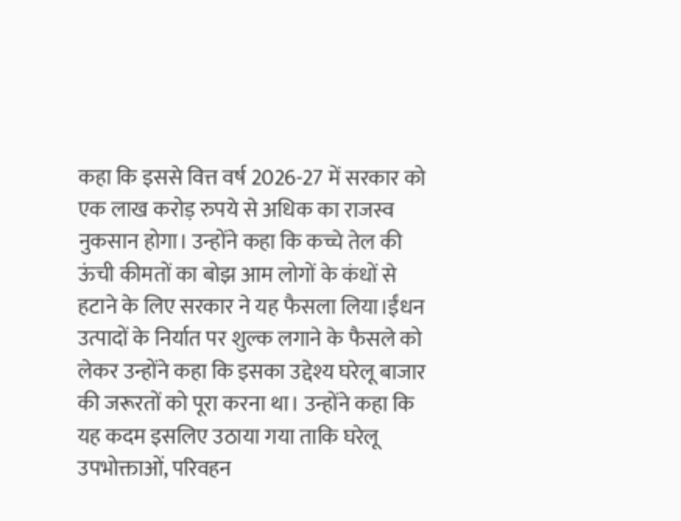कहा कि इससे वित्त वर्ष 2026-27 में सरकार को एक लाख करोड़ रुपये से अधिक का राजस्व नुकसान होगा। उन्होंने कहा कि कच्चे तेल की ऊंची कीमतों का बोझ आम लोगों के कंधों से हटाने के लिए सरकार ने यह फैसला लिया।ईंधन उत्पादों के निर्यात पर शुल्क लगाने के फैसले को लेकर उन्होंने कहा कि इसका उद्देश्य घरेलू बाजार की जरूरतों को पूरा करना था। उन्होंने कहा कि यह कदम इसलिए उठाया गया ताकि घरेलू उपभोक्ताओं, परिवहन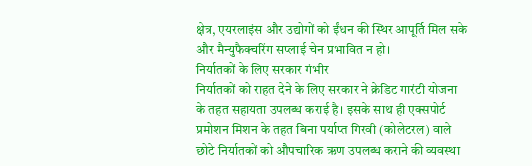क्षेत्र, एयरलाइंस और उद्योगों को ईंधन की स्थिर आपूर्ति मिल सके और मैन्युफैक्चरिंग सप्लाई चेन प्रभावित न हो।
निर्यातकों के लिए सरकार गंभीर
निर्यातकों को राहत देने के लिए सरकार ने क्रेडिट गारंटी योजना के तहत सहायता उपलब्ध कराई है। इसके साथ ही एक्सपोर्ट प्रमोशन मिशन के तहत बिना पर्याप्त गिरवी (कोलेटरल) वाले छोटे निर्यातकों को औपचारिक ऋण उपलब्ध कराने की व्यवस्था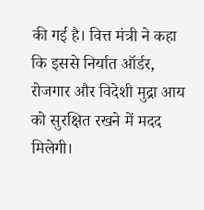की गई है। वित्त मंत्री ने कहा कि इससे निर्यात ऑर्डर, रोजगार और विदेशी मुद्रा आय को सुरक्षित रखने में मदद मिलेगी।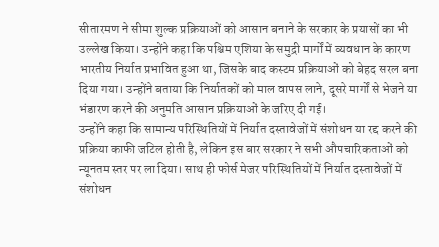सीतारमण ने सीमा शुल्क प्रक्रियाओं को आसान बनाने के सरकार के प्रयासों का भी उल्लेख किया। उन्होंने कहा कि पश्चिम एशिया के समुद्री मार्गों में व्यवधान के कारण भारतीय निर्यात प्रभावित हुआ था, जिसके बाद कस्टम प्रक्रियाओं को बेहद सरल बना दिया गया। उन्होंने बताया कि निर्यातकों को माल वापस लाने, दूसरे मार्गों से भेजने या भंडारण करने की अनुमति आसान प्रक्रियाओं के जरिए दी गई।
उन्होंने कहा कि सामान्य परिस्थितियों में निर्यात दस्तावेजों में संशोधन या रद्द करने की प्रक्रिया काफी जटिल होती है, लेकिन इस बार सरकार ने सभी औपचारिकताओं को न्यूनतम स्तर पर ला दिया। साथ ही फोर्स मेजर परिस्थितियों में निर्यात दस्तावेजों में संशोधन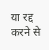या रद्द करने से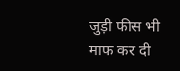जुड़ी फीस भी माफ कर दी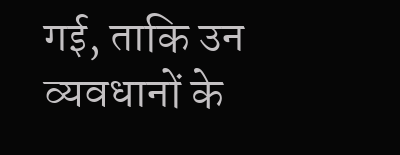गई, ताकि उन व्यवधानों के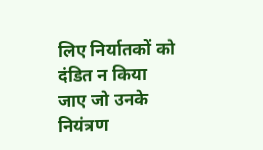लिए निर्यातकों को दंडित न किया जाए जो उनके नियंत्रण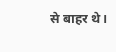से बाहर थे।